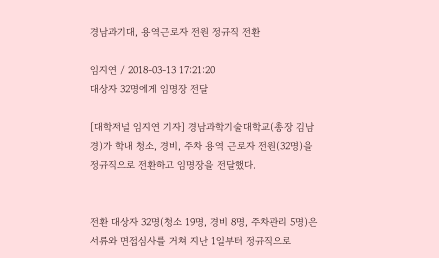경남과기대, 용역근로자 전원 정규직 전환

임지연 / 2018-03-13 17:21:20
대상자 32명에게 임명장 전달

[대학저널 임지연 기자] 경남과학기술대학교(총장 김남경)가 학내 청소, 경비, 주차 용역 근로자 전원(32명)을 정규직으로 전환하고 임명장을 전달했다.


전환 대상자 32명(청소 19명, 경비 8명, 주차관리 5명)은 서류와 면접심사를 거쳐 지난 1일부터 정규직으로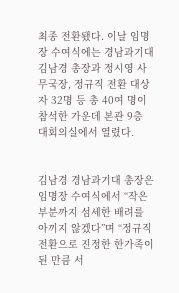최종 전환됐다. 이날 임명장 수여식에는 경남과기대 김남경 총장과 정시영 사무국장, 정규직 전환 대상자 32명 등 총 40여 명이 참석한 가운데 본관 9층 대회의실에서 열렸다.


김남경 경남과기대 총장은 임명장 수여식에서 “작은 부분까지 섬세한 배려를 아끼지 않겠다”며 “정규직 전환으로 진정한 한가족이 된 만큼 서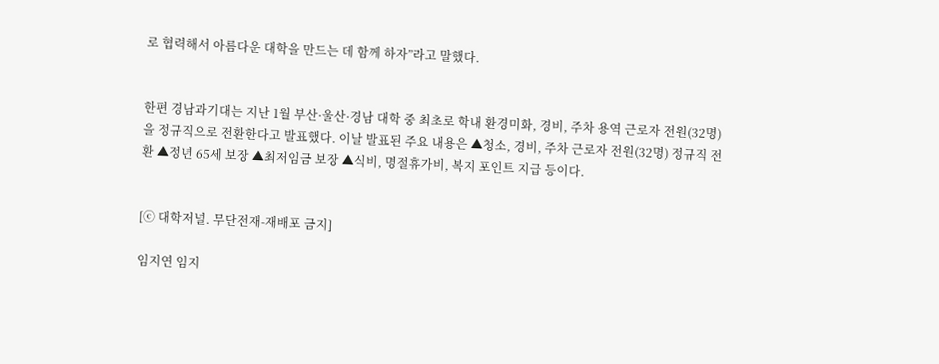로 협력해서 아름다운 대학을 만드는 데 함께 하자”라고 말했다.


한편 경남과기대는 지난 1월 부산·울산·경남 대학 중 최초로 학내 환경미화, 경비, 주차 용역 근로자 전원(32명)을 정규직으로 전환한다고 발표했다. 이날 발표된 주요 내용은 ▲청소, 경비, 주차 근로자 전원(32명) 정규직 전환 ▲정년 65세 보장 ▲최저임금 보장 ▲식비, 명절휴가비, 복지 포인트 지급 등이다.


[ⓒ 대학저널. 무단전재-재배포 금지]

임지연 임지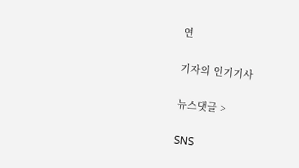연

기자의 인기기사

뉴스댓글 >

SNS